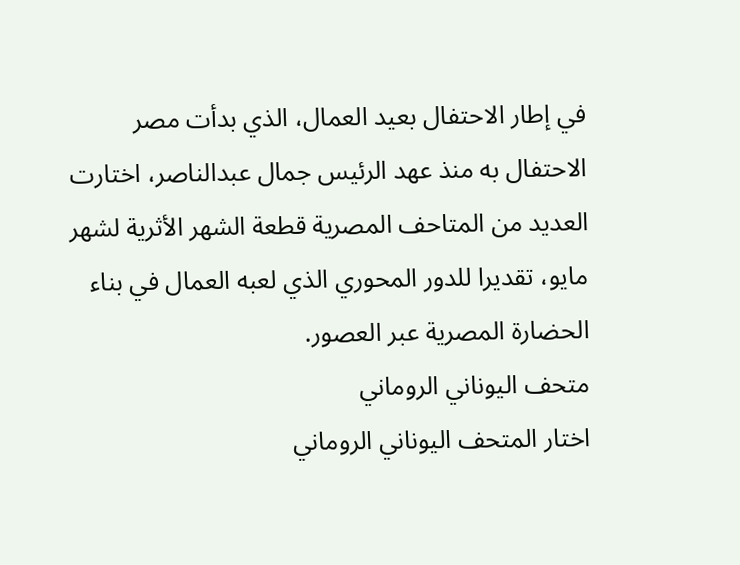في إطار الاحتفال بعيد العمال، الذي بدأت مصر الاحتفال به منذ عهد الرئيس جمال عبدالناصر، اختارت العديد من المتاحف المصرية قطعة الشهر الأثرية لشهر مايو، تقديرا للدور المحوري الذي لعبه العمال في بناء الحضارة المصرية عبر العصور.
متحف اليوناني الروماني
اختار المتحف اليوناني الروماني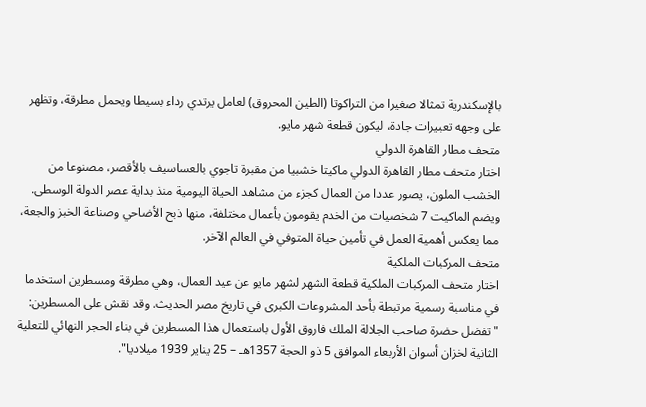بالإسكندرية تمثالا صغيرا من التراكوتا (الطين المحروق) لعامل يرتدي رداء بسيطا ويحمل مطرقة، وتظهر على وجهه تعبيرات جادة، ليكون قطعة شهر مايو.
متحف مطار القاهرة الدولي
اختار متحف مطار القاهرة الدولي ماكيتا خشبيا من مقبرة تاجوي بالعساسيف بالأقصر، مصنوعا من الخشب الملون، يصور عددا من العمال كجزء من مشاهد الحياة اليومية منذ بداية عصر الدولة الوسطى. ويضم الماكيت 7 شخصيات من الخدم يقومون بأعمال مختلفة، منها ذبح الأضاحي وصناعة الخبز والجعة، مما يعكس أهمية العمل في تأمين حياة المتوفي في العالم الآخر.
متحف المركبات الملكية
اختار متحف المركبات الملكية قطعة الشهر لشهر مايو عن عيد العمال، وهي مطرقة ومسطرين استخدما في مناسبة رسمية مرتبطة بأحد المشروعات الكبرى في تاريخ مصر الحديث. وقد نقش على المسطرين: "تفضل حضرة صاحب الجلالة الملك فاروق الأول باستعمال هذا المسطرين في بناء الحجر النهائي للتعلية الثانية لخزان أسوان الأربعاء الموافق 5 ذو الحجة 1357هـ – 25 يناير 1939 ميلاديا".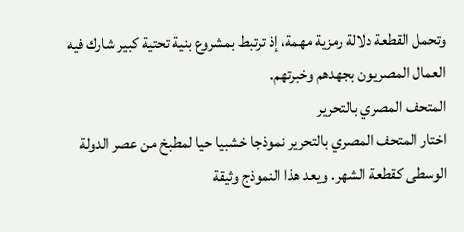وتحمل القطعة دلالة رمزية مهمة، إذ ترتبط بمشروع بنية تحتية كبير شارك فيه العمال المصريون بجهدهم وخبرتهم.
المتحف المصري بالتحرير
اختار المتحف المصري بالتحرير نموذجا خشبيا حيا لمطبخ من عصر الدولة الوسطى كقطعة الشهر. ويعد هذا النموذج وثيقة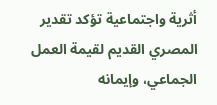أثرية واجتماعية تؤكد تقدير المصري القديم لقيمة العمل الجماعي، وإيمانه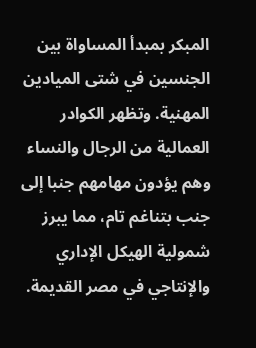المبكر بمبدأ المساواة بين الجنسين في شتى الميادين المهنية. وتظهر الكوادر العمالية من الرجال والنساء وهم يؤدون مهامهم جنبا إلى جنب بتناغم تام، مما يبرز شمولية الهيكل الإداري والإنتاجي في مصر القديمة.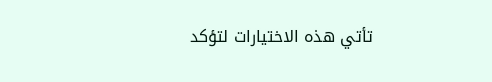تأتي هذه الاختيارات لتؤكد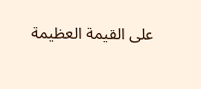على القيمة العظيمة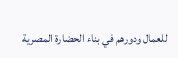للعمال ودورهم في بناء الحضارة المصرية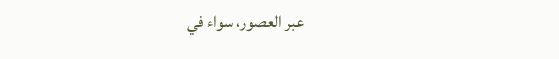عبر العصور، سواء في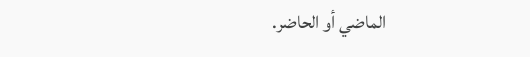الماضي أو الحاضر.